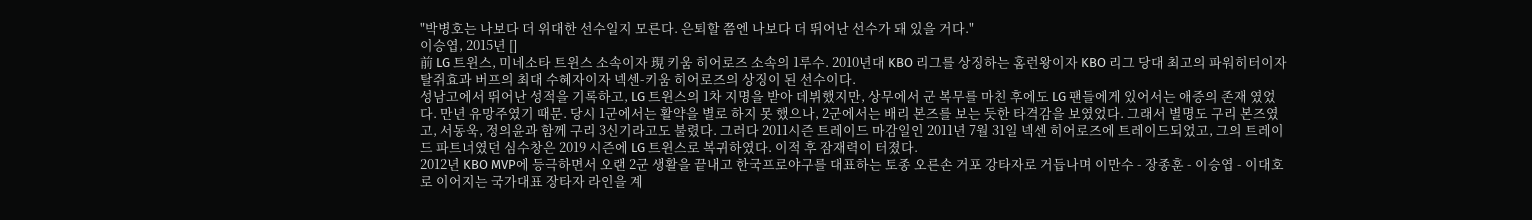"박병호는 나보다 더 위대한 선수일지 모른다. 은퇴할 쯤엔 나보다 더 뛰어난 선수가 돼 있을 거다."
이승엽, 2015년 []
前 LG 트윈스, 미네소타 트윈스 소속이자 現 키움 히어로즈 소속의 1루수. 2010년대 KBO 리그를 상징하는 홈런왕이자 KBO 리그 당대 최고의 파워히터이자탈쥐효과 버프의 최대 수혜자이자 넥센-키움 히어로즈의 상징이 된 선수이다.
성남고에서 뛰어난 성적을 기록하고, LG 트윈스의 1차 지명을 받아 데뷔했지만, 상무에서 군 복무를 마친 후에도 LG 팬들에게 있어서는 애증의 존재 였었다. 만년 유망주였기 때문. 당시 1군에서는 활약을 별로 하지 못 했으나, 2군에서는 배리 본즈를 보는 듯한 타격감을 보였었다. 그래서 별명도 구리 본즈였고, 서동욱, 정의윤과 함께 구리 3신기라고도 불렸다. 그러다 2011시즌 트레이드 마감일인 2011년 7월 31일 넥센 히어로즈에 트레이드되었고, 그의 트레이드 파트너였던 심수창은 2019 시즌에 LG 트윈스로 복귀하였다. 이적 후 잠재력이 터졌다.
2012년 KBO MVP에 등극하면서 오랜 2군 생활을 끝내고 한국프로야구를 대표하는 토종 오른손 거포 강타자로 거듭나며 이만수 - 장종훈 - 이승엽 - 이대호로 이어지는 국가대표 장타자 라인을 계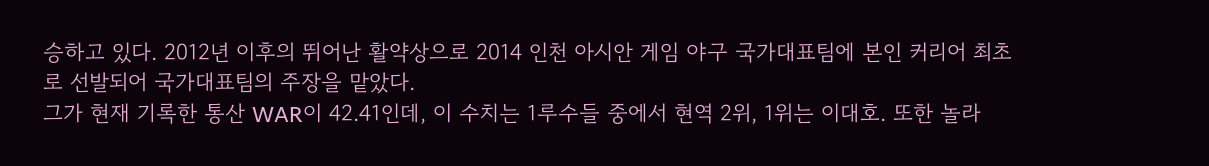승하고 있다. 2012년 이후의 뛰어난 활약상으로 2014 인천 아시안 게임 야구 국가대표팀에 본인 커리어 최초로 선발되어 국가대표팀의 주장을 맡았다.
그가 현재 기록한 통산 WAR이 42.41인데, 이 수치는 1루수들 중에서 현역 2위, 1위는 이대호. 또한 놀라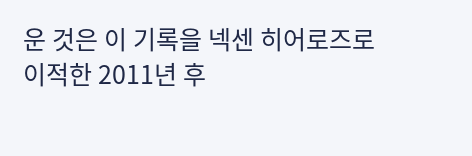운 것은 이 기록을 넥센 히어로즈로 이적한 2011년 후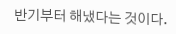반기부터 해냈다는 것이다.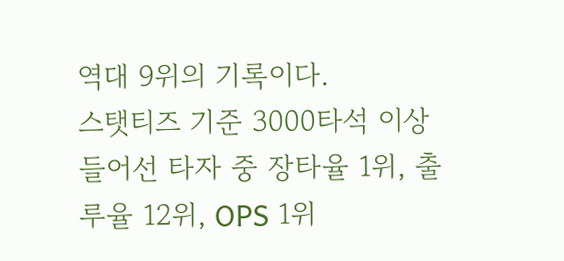역대 9위의 기록이다.
스탯티즈 기준 3000타석 이상 들어선 타자 중 장타율 1위, 출루율 12위, OPS 1위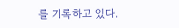를 기록하고 있다.